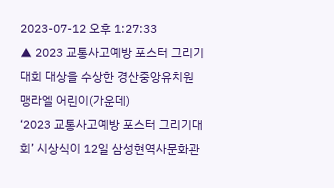2023-07-12 오후 1:27:33
▲ 2023 교통사고예방 포스터 그리기대회 대상을 수상한 경산중앙유치원 맹라엘 어린이(가운데)
‘2023 교통사고예방 포스터 그리기대회’ 시상식이 12일 삼성현역사문화관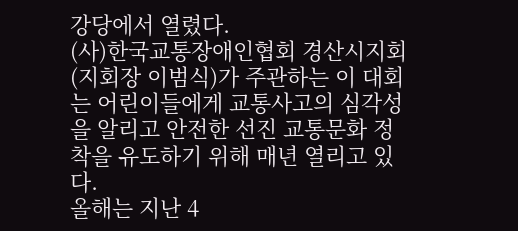강당에서 열렸다.
(사)한국교통장애인협회 경산시지회(지회장 이범식)가 주관하는 이 대회는 어린이들에게 교통사고의 심각성을 알리고 안전한 선진 교통문화 정착을 유도하기 위해 매년 열리고 있다.
올해는 지난 4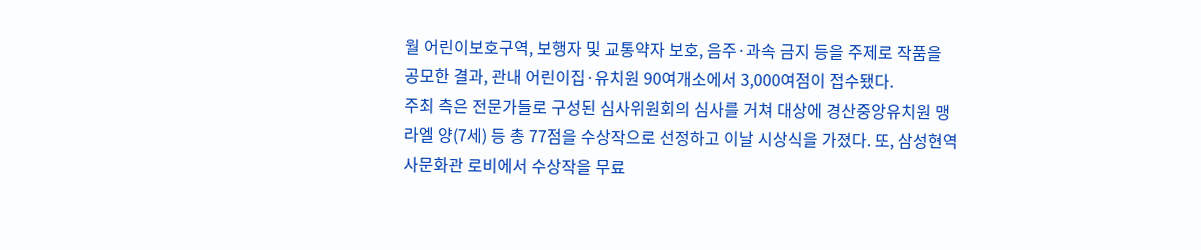월 어린이보호구역, 보행자 및 교통약자 보호, 음주·과속 금지 등을 주제로 작품을 공모한 결과, 관내 어린이집·유치원 90여개소에서 3,000여점이 접수됐다.
주최 측은 전문가들로 구성된 심사위원회의 심사를 거쳐 대상에 경산중앙유치원 맹라엘 양(7세) 등 총 77점을 수상작으로 선정하고 이날 시상식을 가졌다. 또, 삼성현역사문화관 로비에서 수상작을 무료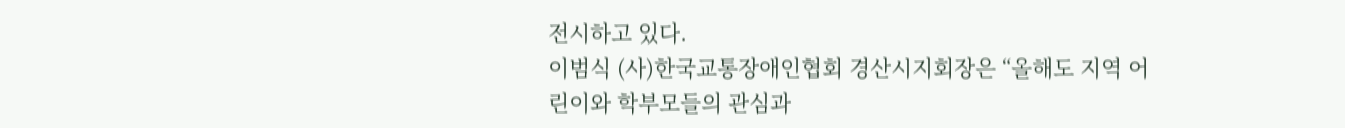전시하고 있다.
이범식 (사)한국교통장애인협회 경산시지회장은 “올해도 지역 어린이와 학부모들의 관심과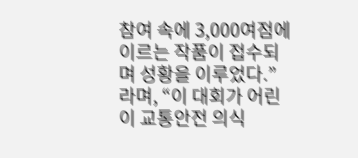참여 속에 3,000여점에 이르는 작품이 접수되며 성황을 이루었다.”라며, “이 대회가 어린이 교통안전 의식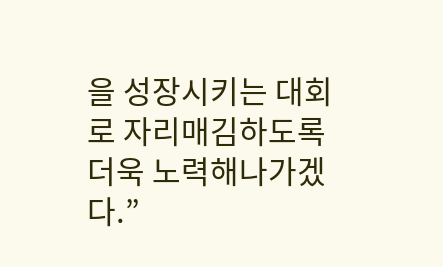을 성장시키는 대회로 자리매김하도록 더욱 노력해나가겠다.”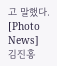고 말했다.
[Photo News]
김진홍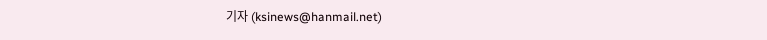기자 (ksinews@hanmail.net)